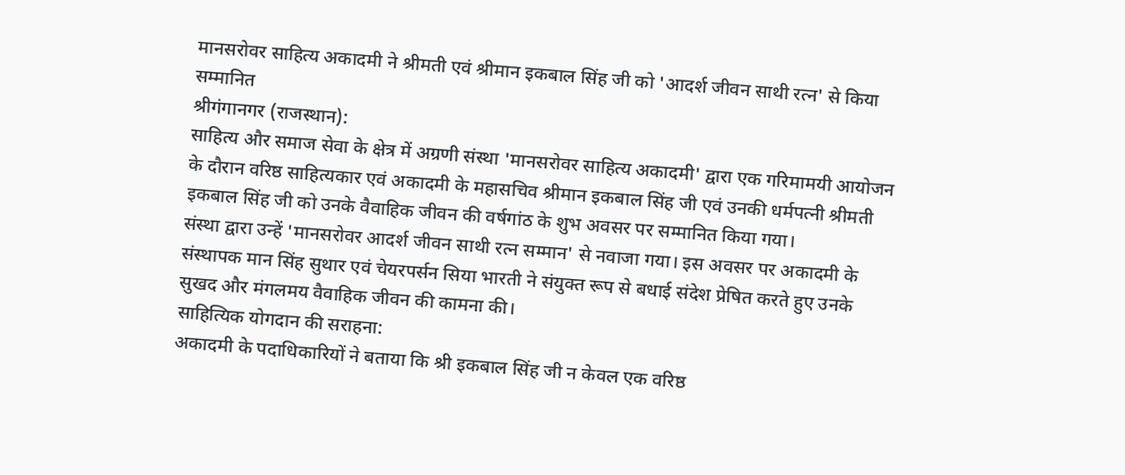मानसरोवर साहित्य अकादमी ने श्रीमती एवं श्रीमान इकबाल सिंह जी को 'आदर्श जीवन साथी रत्न' से किया सम्मानित
श्रीगंगानगर (राजस्थान):
साहित्य और समाज सेवा के क्षेत्र में अग्रणी संस्था 'मानसरोवर साहित्य अकादमी' द्वारा एक गरिमामयी आयोजन के दौरान वरिष्ठ साहित्यकार एवं अकादमी के महासचिव श्रीमान इकबाल सिंह जी एवं उनकी धर्मपत्नी श्रीमती इकबाल सिंह जी को उनके वैवाहिक जीवन की वर्षगांठ के शुभ अवसर पर सम्मानित किया गया।
संस्था द्वारा उन्हें 'मानसरोवर आदर्श जीवन साथी रत्न सम्मान' से नवाजा गया। इस अवसर पर अकादमी के संस्थापक मान सिंह सुथार एवं चेयरपर्सन सिया भारती ने संयुक्त रूप से बधाई संदेश प्रेषित करते हुए उनके सुखद और मंगलमय वैवाहिक जीवन की कामना की।
साहित्यिक योगदान की सराहना:
अकादमी के पदाधिकारियों ने बताया कि श्री इकबाल सिंह जी न केवल एक वरिष्ठ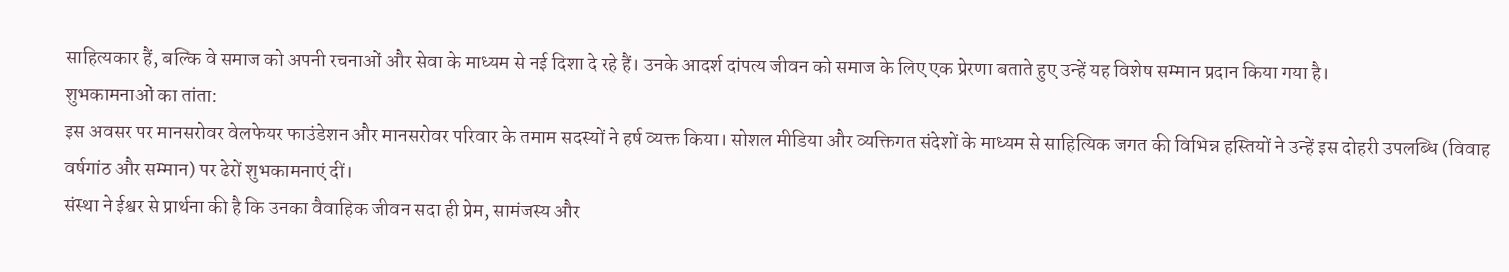साहित्यकार हैं, बल्कि वे समाज को अपनी रचनाओं और सेवा के माध्यम से नई दिशा दे रहे हैं। उनके आदर्श दांपत्य जीवन को समाज के लिए एक प्रेरणा बताते हुए उन्हें यह विशेष सम्मान प्रदान किया गया है।
शुभकामनाओं का तांता:
इस अवसर पर मानसरोवर वेलफेयर फाउंडेशन और मानसरोवर परिवार के तमाम सदस्यों ने हर्ष व्यक्त किया। सोशल मीडिया और व्यक्तिगत संदेशों के माध्यम से साहित्यिक जगत की विभिन्न हस्तियों ने उन्हें इस दोहरी उपलब्धि (विवाह वर्षगांठ और सम्मान) पर ढेरों शुभकामनाएं दीं।
संस्था ने ईश्वर से प्रार्थना की है कि उनका वैवाहिक जीवन सदा ही प्रेम, सामंजस्य और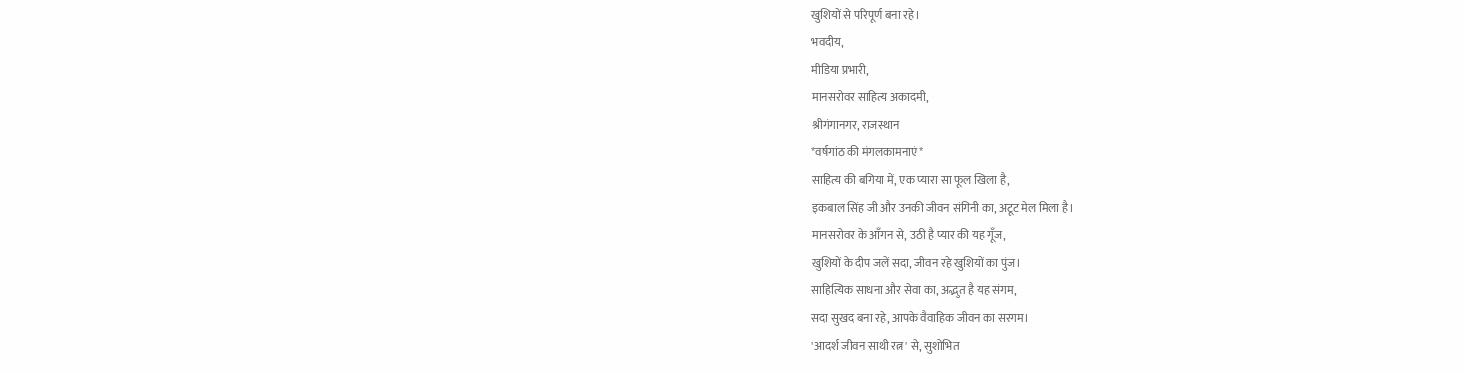खुशियों से परिपूर्ण बना रहे।
भवदीय,
मीडिया प्रभारी,
मानसरोवर साहित्य अकादमी,
श्रीगंगानगर, राजस्थान
*वर्षगांठ की मंगलकामनाएं*
साहित्य की बगिया में, एक प्यारा सा फूल खिला है,
इकबाल सिंह जी और उनकी जीवन संगिनी का, अटूट मेल मिला है।
मानसरोवर के आँगन से, उठी है प्यार की यह गूँज,
खुशियों के दीप जलें सदा, जीवन रहे खुशियों का पुंज।
साहित्यिक साधना और सेवा का, अद्भुत है यह संगम,
सदा सुखद बना रहे, आपके वैवाहिक जीवन का सरगम।
'आदर्श जीवन साथी रत्न' से, सुशोभित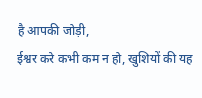है आपकी जोड़ी,
ईश्वर करे कभी कम न हो, खुशियों की यह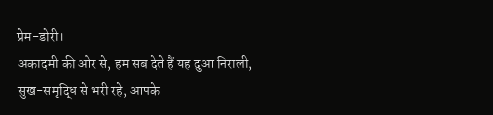प्रेम-डोरी।
अकादमी की ओर से, हम सब देते हैं यह दुआ निराली,
सुख-समृद्धि से भरी रहे, आपके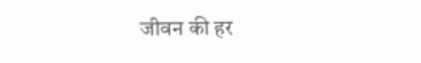जीवन की हर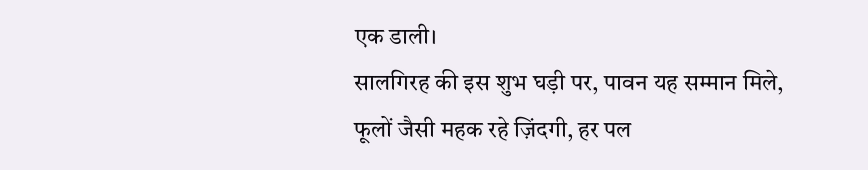एक डाली।
सालगिरह की इस शुभ घड़ी पर, पावन यह सम्मान मिले,
फूलों जैसी महक रहे ज़िंदगी, हर पल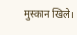मुस्कान खिले।